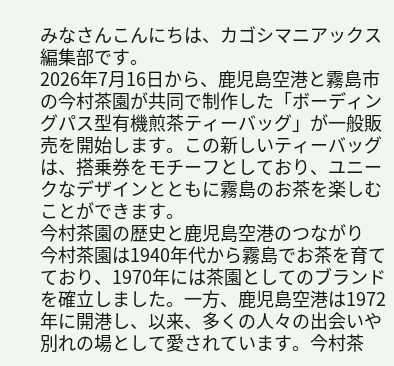みなさんこんにちは、カゴシマニアックス編集部です。
2026年7月16日から、鹿児島空港と霧島市の今村茶園が共同で制作した「ボーディングパス型有機煎茶ティーバッグ」が一般販売を開始します。この新しいティーバッグは、搭乗券をモチーフとしており、ユニークなデザインとともに霧島のお茶を楽しむことができます。
今村茶園の歴史と鹿児島空港のつながり
今村茶園は1940年代から霧島でお茶を育てており、1970年には茶園としてのブランドを確立しました。一方、鹿児島空港は1972年に開港し、以来、多くの人々の出会いや別れの場として愛されています。今村茶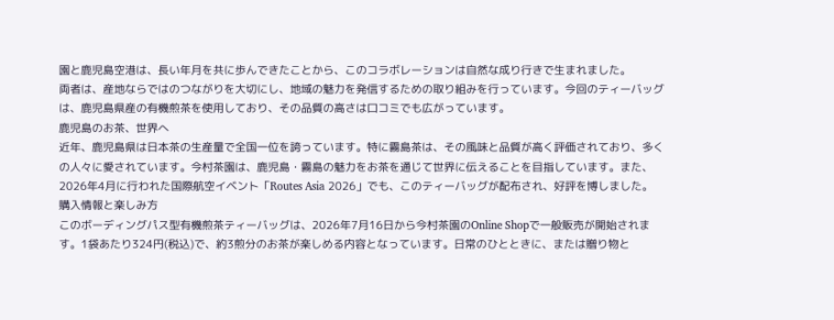園と鹿児島空港は、長い年月を共に歩んできたことから、このコラボレーションは自然な成り行きで生まれました。
両者は、産地ならではのつながりを大切にし、地域の魅力を発信するための取り組みを行っています。今回のティーバッグは、鹿児島県産の有機煎茶を使用しており、その品質の高さは口コミでも広がっています。
鹿児島のお茶、世界へ
近年、鹿児島県は日本茶の生産量で全国一位を誇っています。特に霧島茶は、その風味と品質が高く評価されており、多くの人々に愛されています。今村茶園は、鹿児島・霧島の魅力をお茶を通じて世界に伝えることを目指しています。また、2026年4月に行われた国際航空イベント「Routes Asia 2026」でも、このティーバッグが配布され、好評を博しました。
購入情報と楽しみ方
このボーディングパス型有機煎茶ティーバッグは、2026年7月16日から今村茶園のOnline Shopで一般販売が開始されます。1袋あたり324円(税込)で、約3煎分のお茶が楽しめる内容となっています。日常のひとときに、または贈り物と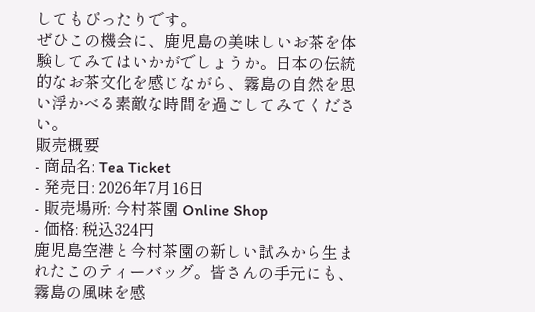してもぴったりです。
ぜひこの機会に、鹿児島の美味しいお茶を体験してみてはいかがでしょうか。日本の伝統的なお茶文化を感じながら、霧島の自然を思い浮かべる素敵な時間を過ごしてみてください。
販売概要
- 商品名: Tea Ticket
- 発売日: 2026年7月16日
- 販売場所: 今村茶園 Online Shop
- 価格: 税込324円
鹿児島空港と今村茶園の新しい試みから生まれたこのティーバッグ。皆さんの手元にも、霧島の風味を感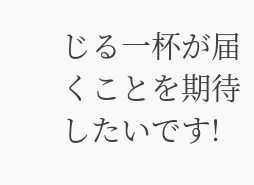じる一杯が届くことを期待したいです!